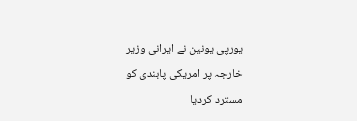یورپی یونین نے ایرانی وزیر خارجہ پر امریکی پابندی کو مسترد کردیا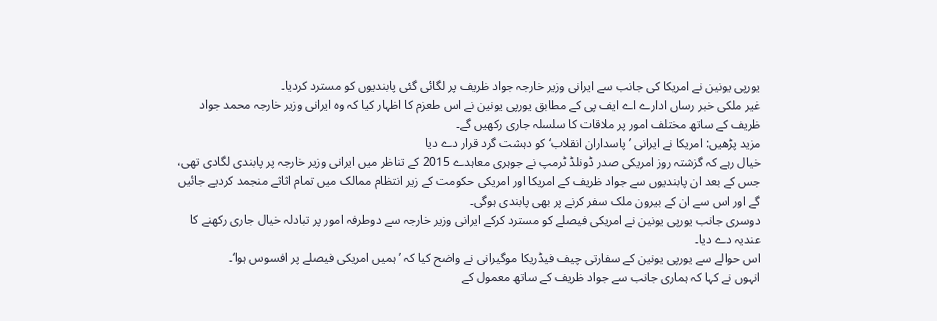یورپی یونین نے امریکا کی جانب سے ایرانی وزیر خارجہ جواد ظریف پر لگائی گئی پابندیوں کو مسترد کردیا۔
غیر ملکی خبر رساں ادارے اے ایف پی کے مطابق یورپی یونین نے اس طعزم کا اظہار کیا کہ وہ ایرانی وزیر خارجہ محمد جواد ظریف کے ساتھ مختلف امور پر ملاقات کا سلسلہ جاری رکھیں گے۔
مزید پڑھیں: امریکا نے ایرانی ’پاسداران انقلاب‘ کو دہشت گرد قرار دے دیا
خیال رہے کہ گزشتہ روز امریکی صدر ڈونلڈ ٹرمپ نے جوہری معاہدے 2015 کے تناظر میں ایرانی وزیر خارجہ پر پابندی لگادی تھی، جس کے بعد ان پابندیوں سے جواد ظریف کے امریکا اور امریکی حکومت کے زیر انتظام ممالک میں تمام اثاثے منجمد کردیے جائیں گے اور اس سے ان کے بیرون ملک سفر کرنے پر بھی پابندی ہوگی۔
دوسری جانب یورپی یونین نے امریکی فیصلے کو مسترد کرکے ایرانی وزیر خارجہ سے دوطرفہ امور پر تبادلہ خیال جاری رکھنے کا عندیہ دے دیا۔
اس حوالے سے یورپی یونین کے سفارتی چیف فیڈریکا موگیرانی نے واضح کیا کہ ’ہمیں امریکی فیصلے پر افسوس ہوا‘۔
انہوں نے کہا کہ ہماری جانب سے جواد ظریف کے ساتھ معمول کے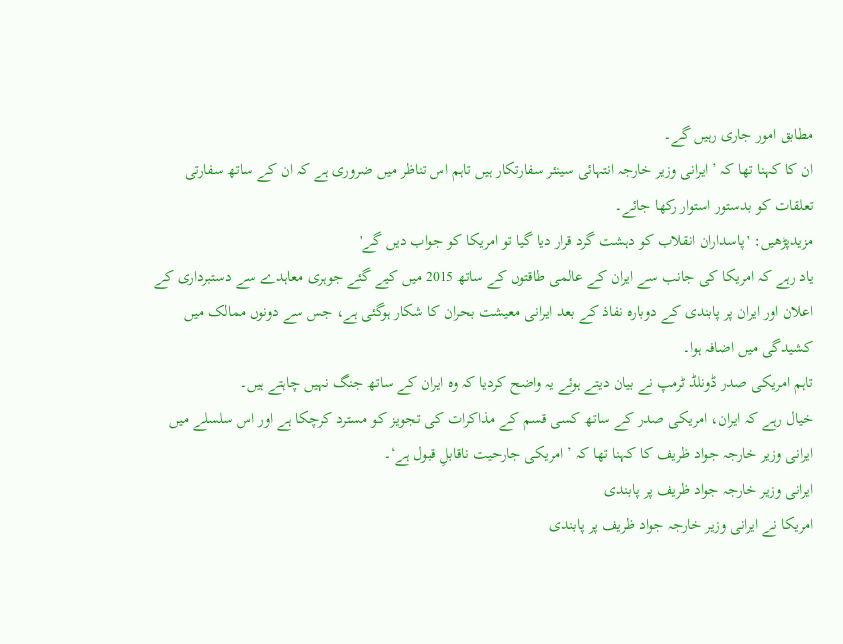مطابق امور جاری رہیں گے۔
ان کا کہنا تھا کہ ’ایرانی وزیر خارجہ انتہائی سینئر سفارتکار ہیں تاہم اس تناظر میں ضروری ہے کہ ان کے ساتھ سفارتی تعلقات کو بدستور استوار رکھا جائے۔
مزیدپڑھیں: 'پاسداران انقلاب کو دہشت گرد قرار دیا گیا تو امریکا کو جواب دیں گے'
یاد رہے کہ امریکا کی جانب سے ایران کے عالمی طاقتوں کے ساتھ 2015 میں کیے گئے جوہری معاہدے سے دستبرداری کے اعلان اور ایران پر پابندی کے دوبارہ نفاذ کے بعد ایرانی معیشت بحران کا شکار ہوگئی ہے، جس سے دونوں ممالک میں کشیدگی میں اضافہ ہوا۔
تاہم امریکی صدر ڈونلڈ ٹرمپ نے بیان دیتے ہوئے یہ واضح کردیا کہ وہ ایران کے ساتھ جنگ نہیں چاہتے ہیں۔
خیال رہے کہ ایران، امریکی صدر کے ساتھ کسی قسم کے مذاکرات کی تجویز کو مسترد کرچکا ہے اور اس سلسلے میں ایرانی وزیر خارجہ جواد ظریف کا کہنا تھا کہ ’امریکی جارحیت ناقابلِ قبول ہے‘۔
ایرانی وزیر خارجہ جواد ظریف پر پابندی
امریکا نے ایرانی وزیر خارجہ جواد ظریف پر پابندی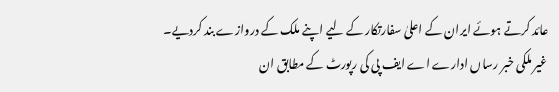عائد کرتے ہوئے ایران کے اعلیٰ سفارتکار کے لیے اپنے ملک کے دروازے بند کردیے۔
غیر ملکی خبر رساں ادارے اے ایف پی کی رپورٹ کے مطابق ان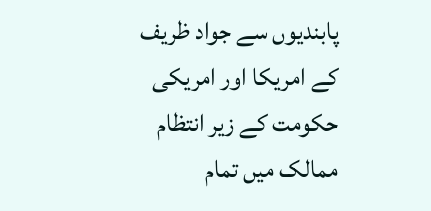پابندیوں سے جواد ظریف کے امریکا اور امریکی حکومت کے زیر انتظام ممالک میں تمام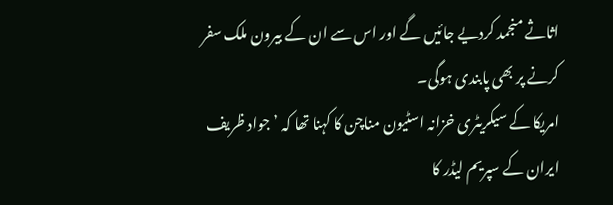اثاثے منجمد کردیے جائیں گے اور اس سے ان کے بیرون ملک سفر کرنے پر بھی پابندی ہوگی۔
امریکا کے سیکریٹری خزانہ اسٹیون مناچن کا کہنا تھا کہ ’جواد ظریف ایران کے سپریم لیڈر کا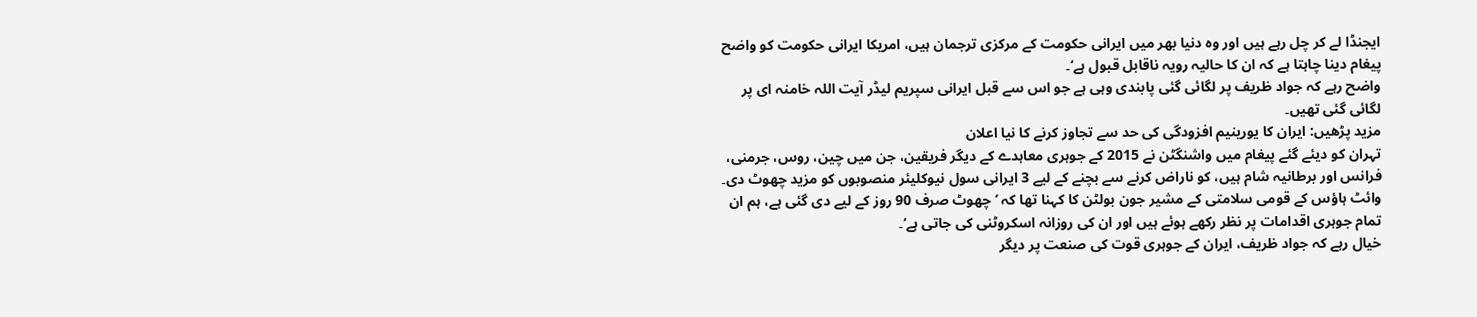ایجنڈا لے کر چل رہے ہیں اور وہ دنیا بھر میں ایرانی حکومت کے مرکزی ترجمان ہیں، امریکا ایرانی حکومت کو واضح پیغام دینا چاہتا ہے کہ ان کا حالیہ رویہ ناقابل قبول ہے‘۔
واضح رہے کہ جواد ظریف پر لگائی گئی پابندی وہی ہے جو اس سے قبل ایرانی سپریم لیڈر آیت اللہ خامنہ ای پر لگائی گئی تھیں۔
مزید پڑھیں: ایران کا یورینیم افزودگی کی حد سے تجاوز کرنے کا نیا اعلان
تہران کو دیئے گئے پیغام میں واشنگٹن نے 2015 کے جوہری معاہدے کے دیگر فریقین، جن میں چین، روس، جرمنی، فرانس اور برطانیہ شام ہیں، کو ناراض کرنے سے بچنے کے لیے 3 ایرانی سول نیوکلیئر منصوبوں کو مزید چھوٹ دی۔
وائٹ ہاؤس کے قومی سلامتی کے مشیر جون بولٹن کا کہنا تھا کہ ’چھوٹ صرف 90 روز کے لیے دی گئی ہے، ہم ان تمام جوہری اقدامات پر نظر رکھے ہوئے ہیں اور ان کی روزانہ اسکروٹنی کی جاتی ہے‘۔
خیال رہے کہ جواد ظریف، ایران کے جوہری قوت کی صنعت پر دیگر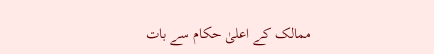ممالک کے اعلیٰ حکام سے بات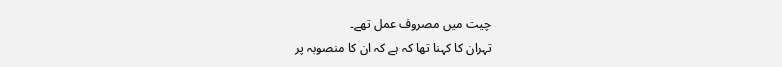چیت میں مصروف عمل تھے۔
تہران کا کہنا تھا کہ ہے کہ ان کا منصوبہ پر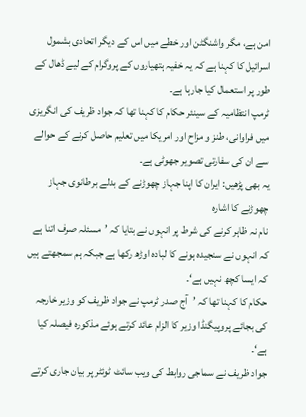امن ہے، مگر واشنگٹن اور خطے میں اس کے دیگر اتحادی بشمول اسرائیل کا کہنا ہے کہ یہ خفیہ ہتھیاروں کے پروگرام کے لیے ڈھال کے طور پر استعمال کیا جارہا ہے۔
ٹرمپ انتظامیہ کے سینئر حکام کا کہنا تھا کہ جواد ظریف کی انگریزی میں فراوانی، طنز و مزاح اور امریکا میں تعلیم حاصل کرنے کے حوالے سے ان کی سفارتی تصویر جھوٹی ہے۔
یہ بھی پڑھیں: ایران کا اپنا جہاز چھوڑنے کے بدلے برطانوی جہاز چھوڑنے کا اشارہ
نام نہ ظاہر کرنے کی شرط پر انہوں نے بتایا کہ ’مسئلہ صرف اتنا ہے کہ انہوں نے سنجیدہ ہونے کا لبادہ اوڑھ رکھا ہے جبکہ ہم سمجھتے ہیں کہ ایسا کچھ نہیں ہے‘۔
حکام کا کہنا تھا کہ ’آج صدر ٹرمپ نے جواد ظریف کو وزیر خارجہ کی بجائے پروپیگنڈا وزیر کا الزام عائد کرتے ہوئے مذکورہ فیصلہ کیا ہے‘۔
جواد ظریف نے سماجی روابط کی ویب سائٹ ٹوئٹر پر بیان جاری کرتے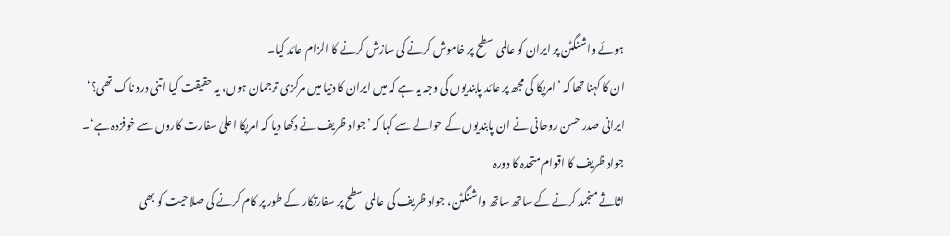ہوئے واشنگٹن پر ایران کو عالمی سطح پر خاموش کرنے کی سازش کرنے کا الزام عائد کیا۔
ان کا کہنا تھا کہ ’امریکا کی مجھ پر عائد پابندیوں کی وجہ یہ ہے کہ میں ایران کا دنیا میں مرکزی ترجمان ہوں، یہ حقیقت کیا اتنی درد ناک تھی؟‘
ایرانی صدر حسن روحانی نے ان پابندیوں کے حوالے سے کہا کہ ’جواد ظریف نے دکھا دیا کہ امریکا اعلیٰ سفارت کاروں سے خوفزدہ ہے‘۔
جواد ظریف کا اقوام متحدہ کا دورہ
اثاثے منجمد کرنے کے ساتھ ساتھ واشنگٹن، جواد ظریف کی عالمی سطح پر سفارتکار کے طور پر کام کرنے کی صلاحیت کو بھی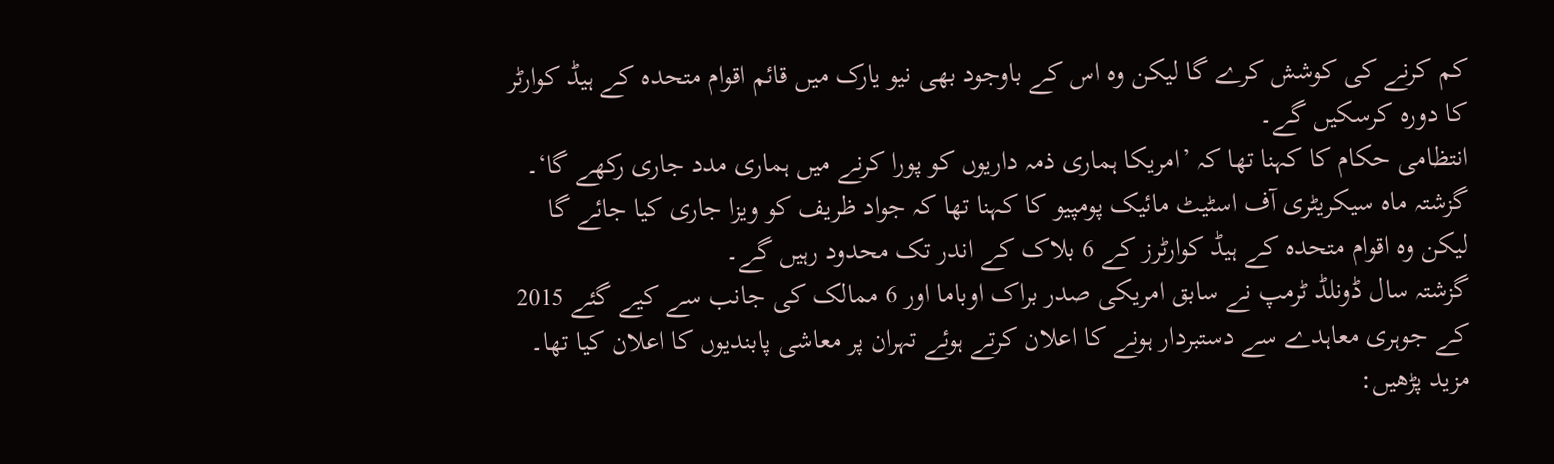کم کرنے کی کوشش کرے گا لیکن وہ اس کے باوجود بھی نیو یارک میں قائم اقوام متحدہ کے ہیڈ کوارٹر کا دورہ کرسکیں گے۔
انتظامی حکام کا کہنا تھا کہ ’امریکا ہماری ذمہ داریوں کو پورا کرنے میں ہماری مدد جاری رکھے گا‘۔
گزشتہ ماہ سیکریٹری آف اسٹیٹ مائیک پومپیو کا کہنا تھا کہ جواد ظریف کو ویزا جاری کیا جائے گا لیکن وہ اقوام متحدہ کے ہیڈ کوارٹرز کے 6 بلاک کے اندر تک محدود رہیں گے۔
گزشتہ سال ڈونلڈ ٹرمپ نے سابق امریکی صدر براک اوباما اور 6 ممالک کی جانب سے کیے گئے 2015 کے جوہری معاہدے سے دستبردار ہونے کا اعلان کرتے ہوئے تہران پر معاشی پابندیوں کا اعلان کیا تھا۔
مزید پڑھیں: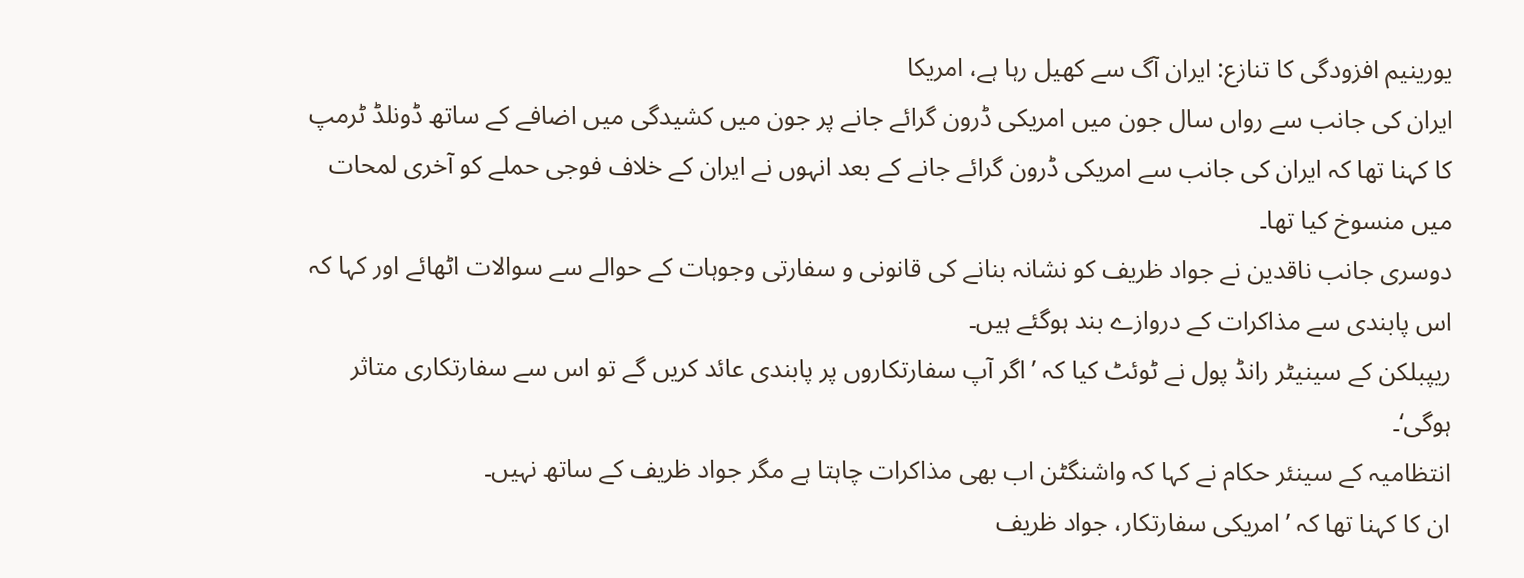یورینیم افزودگی کا تنازع: ایران آگ سے کھیل رہا ہے، امریکا
ایران کی جانب سے رواں سال جون میں امریکی ڈرون گرائے جانے پر جون میں کشیدگی میں اضافے کے ساتھ ڈونلڈ ٹرمپ کا کہنا تھا کہ ایران کی جانب سے امریکی ڈرون گرائے جانے کے بعد انہوں نے ایران کے خلاف فوجی حملے کو آخری لمحات میں منسوخ کیا تھا۔
دوسری جانب ناقدین نے جواد ظریف کو نشانہ بنانے کی قانونی و سفارتی وجوہات کے حوالے سے سوالات اٹھائے اور کہا کہ اس پابندی سے مذاکرات کے دروازے بند ہوگئے ہیں۔
ریپبلکن کے سینیٹر رانڈ پول نے ٹوئٹ کیا کہ ’اگر آپ سفارتکاروں پر پابندی عائد کریں گے تو اس سے سفارتکاری متاثر ہوگی‘۔
انتظامیہ کے سینئر حکام نے کہا کہ واشنگٹن اب بھی مذاکرات چاہتا ہے مگر جواد ظریف کے ساتھ نہیں۔
ان کا کہنا تھا کہ ’امریکی سفارتکار، جواد ظریف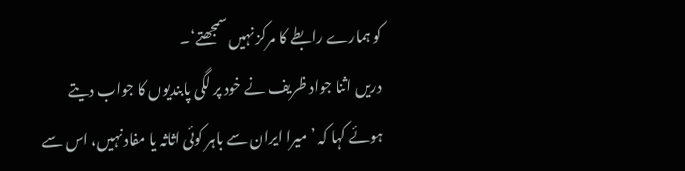کو ہمارے رابطے کا مرکز نہیں سمجھتے‘۔
دریں اثنا جواد ظریف نے خود پر لگی پابندیوں کا جواب دیتے ہوئے کہا کہ ’میرا ایران سے باہر کوئی اثاثہ یا مفاد نہیں، اس سے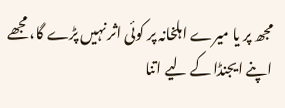مجھ پر یا میرے اہلخانہ پر کوئی اثر نہیں پڑے گا، مجھے اپنے ایجنڈا کے لیے اتنا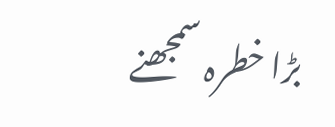بڑا خطرہ سمجھنے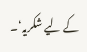کے لیے شکریہ‘۔